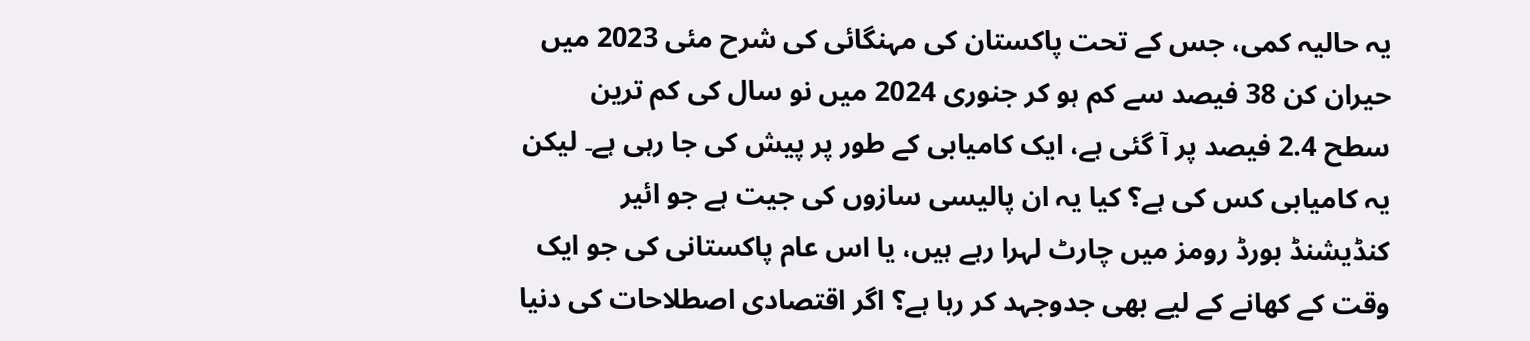یہ حالیہ کمی، جس کے تحت پاکستان کی مہنگائی کی شرح مئی 2023 میں حیران کن 38 فیصد سے کم ہو کر جنوری 2024 میں نو سال کی کم ترین سطح 2.4 فیصد پر آ گئی ہے، ایک کامیابی کے طور پر پیش کی جا رہی ہے۔ لیکن یہ کامیابی کس کی ہے؟ کیا یہ ان پالیسی سازوں کی جیت ہے جو ائیر کنڈیشنڈ بورڈ رومز میں چارٹ لہرا رہے ہیں، یا اس عام پاکستانی کی جو ایک وقت کے کھانے کے لیے بھی جدوجہد کر رہا ہے؟ اگر اقتصادی اصطلاحات کی دنیا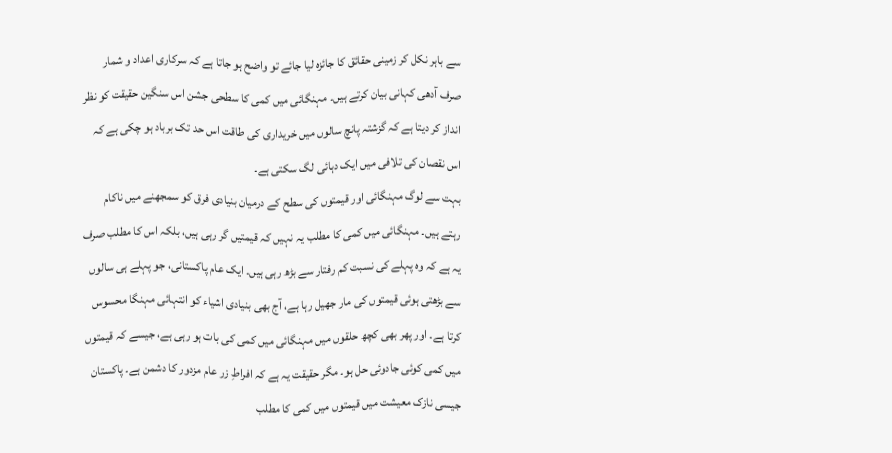سے باہر نکل کر زمینی حقائق کا جائزہ لیا جائے تو واضح ہو جاتا ہے کہ سرکاری اعداد و شمار صرف آدھی کہانی بیان کرتے ہیں۔ مہنگائی میں کمی کا سطحی جشن اس سنگین حقیقت کو نظر انداز کر دیتا ہے کہ گزشتہ پانچ سالوں میں خریداری کی طاقت اس حد تک برباد ہو چکی ہے کہ اس نقصان کی تلافی میں ایک دہائی لگ سکتی ہے۔
بہت سے لوگ مہنگائی اور قیمتوں کی سطح کے درمیان بنیادی فرق کو سمجھنے میں ناکام رہتے ہیں۔ مہنگائی میں کمی کا مطلب یہ نہیں کہ قیمتیں گر رہی ہیں، بلکہ اس کا مطلب صرف یہ ہے کہ وہ پہلے کی نسبت کم رفتار سے بڑھ رہی ہیں۔ ایک عام پاکستانی، جو پہلے ہی سالوں سے بڑھتی ہوئی قیمتوں کی مار جھیل رہا ہے، آج بھی بنیادی اشیاء کو انتہائی مہنگا محسوس کرتا ہے۔ اور پھر بھی کچھ حلقوں میں مہنگائی میں کمی کی بات ہو رہی ہے، جیسے کہ قیمتوں میں کمی کوئی جادوئی حل ہو۔ مگر حقیقت یہ ہے کہ افراطِ زر عام مزدور کا دشمن ہے۔ پاکستان جیسی نازک معیشت میں قیمتوں میں کمی کا مطلب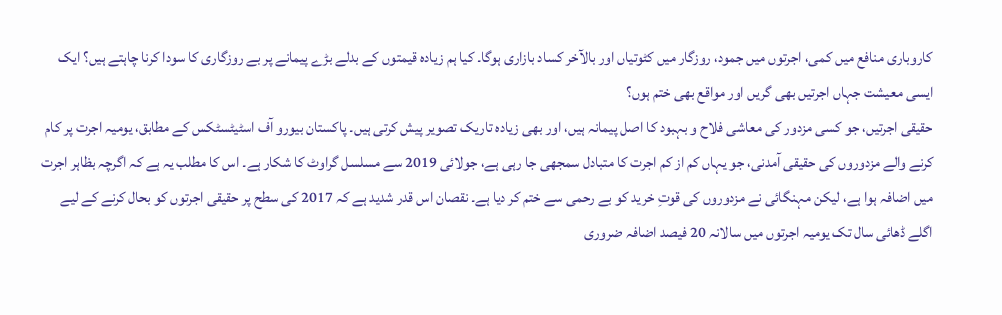کاروباری منافع میں کمی، اجرتوں میں جمود، روزگار میں کٹوتیاں اور بالآخر کساد بازاری ہوگا۔ کیا ہم زیادہ قیمتوں کے بدلے بڑے پیمانے پر بے روزگاری کا سودا کرنا چاہتے ہیں؟ ایک ایسی معیشت جہاں اجرتیں بھی گریں اور مواقع بھی ختم ہوں؟
حقیقی اجرتیں، جو کسی مزدور کی معاشی فلاح و بہبود کا اصل پیمانہ ہیں، اور بھی زیادہ تاریک تصویر پیش کرتی ہیں۔ پاکستان بیورو آف اسٹیٹسٹکس کے مطابق، یومیہ اجرت پر کام کرنے والے مزدوروں کی حقیقی آمدنی، جو یہاں کم از کم اجرت کا متبادل سمجھی جا رہی ہے، جولائی 2019 سے مسلسل گراوٹ کا شکار ہے۔ اس کا مطلب یہ ہے کہ اگرچہ بظاہر اجرت میں اضافہ ہوا ہے، لیکن مہنگائی نے مزدوروں کی قوتِ خرید کو بے رحمی سے ختم کر دیا ہے۔ نقصان اس قدر شدید ہے کہ 2017 کی سطح پر حقیقی اجرتوں کو بحال کرنے کے لیے اگلے ڈھائی سال تک یومیہ اجرتوں میں سالانہ 20 فیصد اضافہ ضروری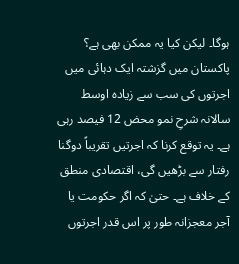ہوگا۔ لیکن کیا یہ ممکن بھی ہے؟
پاکستان میں گزشتہ ایک دہائی میں اجرتوں کی سب سے زیادہ اوسط سالانہ شرحِ نمو محض 12 فیصد رہی ہے۔ یہ توقع کرنا کہ اجرتیں تقریباً دوگنا رفتار سے بڑھیں گی، اقتصادی منطق کے خلاف ہے۔ حتیٰ کہ اگر حکومت یا آجر معجزانہ طور پر اس قدر اجرتوں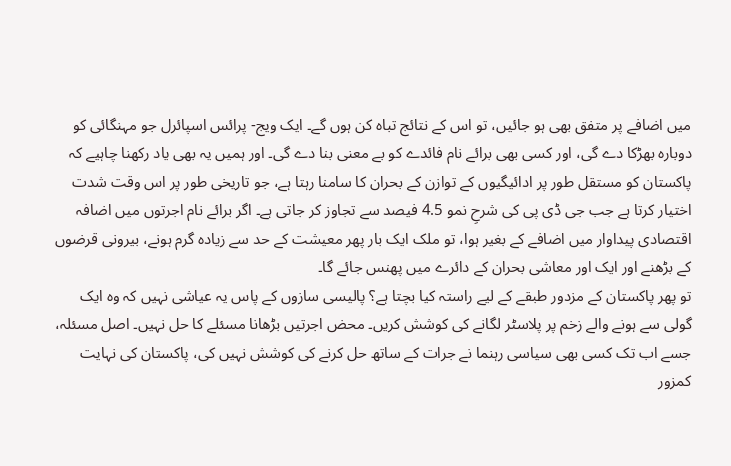میں اضافے پر متفق بھی ہو جائیں، تو اس کے نتائج تباہ کن ہوں گے۔ ایک ویج- پرائس اسپائرل جو مہنگائی کو دوبارہ بھڑکا دے گی، اور کسی بھی برائے نام فائدے کو بے معنی بنا دے گی۔ اور ہمیں یہ بھی یاد رکھنا چاہیے کہ پاکستان کو مستقل طور پر ادائیگیوں کے توازن کے بحران کا سامنا رہتا ہے، جو تاریخی طور پر اس وقت شدت اختیار کرتا ہے جب جی ڈی پی کی شرحِ نمو 4.5 فیصد سے تجاوز کر جاتی ہے۔ اگر برائے نام اجرتوں میں اضافہ اقتصادی پیداوار میں اضافے کے بغیر ہوا، تو ملک ایک بار پھر معیشت کے حد سے زیادہ گرم ہونے، بیرونی قرضوں کے بڑھنے اور ایک اور معاشی بحران کے دائرے میں پھنس جائے گا۔
تو پھر پاکستان کے مزدور طبقے کے لیے راستہ کیا بچتا ہے؟ پالیسی سازوں کے پاس یہ عیاشی نہیں کہ وہ ایک گولی سے ہونے والے زخم پر پلاسٹر لگانے کی کوشش کریں۔ محض اجرتیں بڑھانا مسئلے کا حل نہیں۔ اصل مسئلہ، جسے اب تک کسی بھی سیاسی رہنما نے جرات کے ساتھ حل کرنے کی کوشش نہیں کی، پاکستان کی نہایت کمزور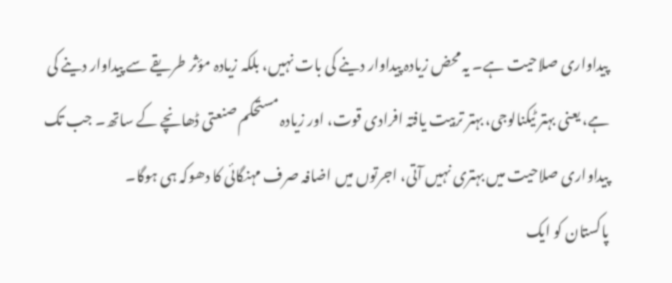پیداواری صلاحیت ہے۔ یہ محض زیادہ پیداوار دینے کی بات نہیں، بلکہ زیادہ مؤثر طریقے سے پیداوار دینے کی ہے، یعنی بہتر ٹیکنالوجی، بہتر تربیت یافتہ افرادی قوت، اور زیادہ مستحکم صنعتی ڈھانچے کے ساتھ۔ جب تک پیداواری صلاحیت میں بہتری نہیں آتی، اجرتوں میں اضافہ صرف مہنگائی کا دھوکہ ہی ہوگا۔
پاکستان کو ایک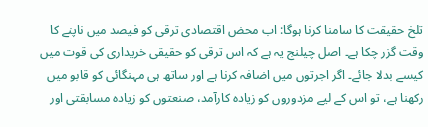تلخ حقیقت کا سامنا کرنا ہوگا: اب محض اقتصادی ترقی کو فیصد میں ناپنے کا وقت گزر چکا ہے۔ اصل چیلنج یہ ہے کہ اس ترقی کو حقیقی خریداری کی قوت میں کیسے بدلا جائے۔ اگر اجرتوں میں اضافہ کرنا ہے اور ساتھ ہی مہنگائی کو قابو میں رکھنا ہے، تو اس کے لیے مزدوروں کو زیادہ کارآمد، صنعتوں کو زیادہ مسابقتی اور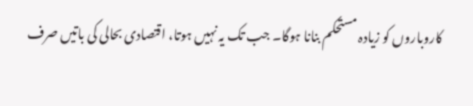کاروباروں کو زیادہ مستحکم بنانا ہوگا۔ جب تک یہ نہیں ہوتا، اقتصادی بحالی کی باتیں صرف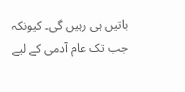باتیں ہی رہیں گی۔ کیونکہ جب تک عام آدمی کے لیے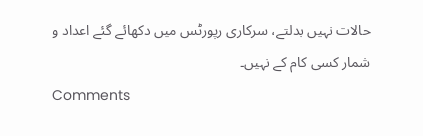حالات نہیں بدلتے، سرکاری رپورٹس میں دکھائے گئے اعداد و شمار کسی کام کے نہیں۔
Comments